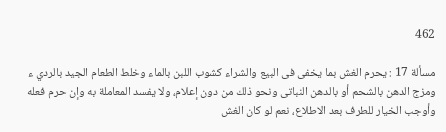462

مسألة 17 : يحرم الغش بما يخفى فى البيع والشراء كشوب اللبن بالماء وخلط الطعام الجيد بالردي ء ومزج الدهن بالشحم أو بالدهن النباتى ونحو ذلك من دون إعلام، ولا يفسد المعاملة به وإن حرم فعله وأوجب الخيار للطرف بعد الاطلاع، نعم لو كان الغش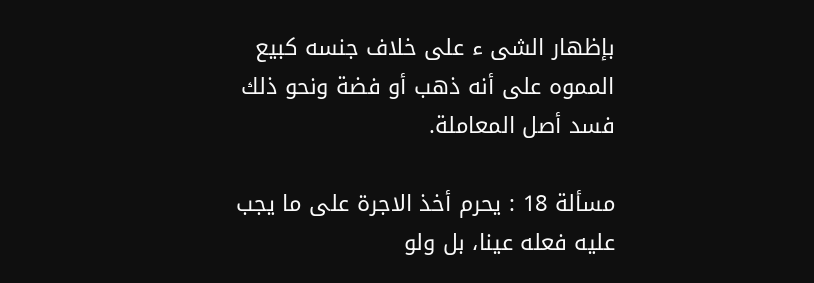بإظهار الشى ء على خلاف جنسه كبيع المموه على أنه ذهب أو فضة ونحو ذلك فسد أصل المعاملة.

مسألة 18 : يحرم أخذ الاجرة على ما يجب عليه فعله عينا، بل ولو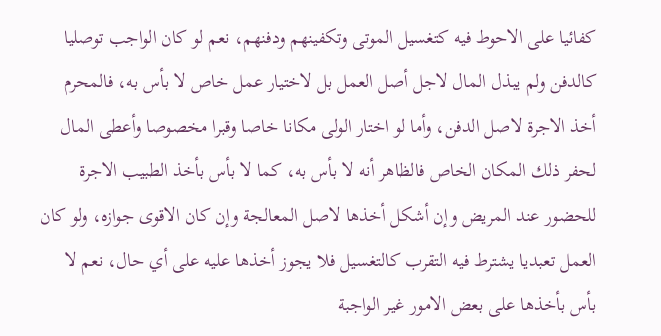كفائيا على الاحوط فيه كتغسيل الموتى وتكفينهم ودفنهم، نعم لو كان الواجب توصليا كالدفن ولم يبذل المال لاجل أصل العمل بل لاختيار عمل خاص لا بأس به، فالمحرم أخذ الاجرة لاصل الدفن، وأما لو اختار الولى مكانا خاصا وقبرا مخصوصا وأعطى المال لحفر ذلك المكان الخاص فالظاهر أنه لا بأس به، كما لا بأس بأخذ الطبيب الاجرة للحضور عند المريض وإن أشكل أخذها لاصل المعالجة وإن كان الاقوى جوازه، ولو كان العمل تعبديا يشترط فيه التقرب كالتغسيل فلا يجوز أخذها عليه على أي حال، نعم لا بأس بأخذها على بعض الامور غير الواجبة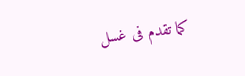كما تقدم فى غسل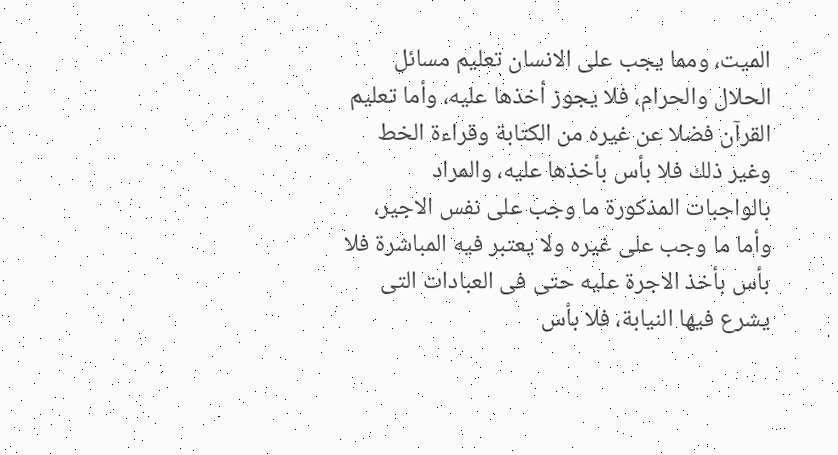الميت، ومما يجب على الانسان تعليم مسائل الحلال والحرام، فلا يجوز أخذها عليه، وأما تعليم القرآن فضلا عن غيره من الكتابة وقراءة الخط وغير ذلك فلا بأس بأخذها عليه، والمراد بالواجبات المذكورة ما وجب على نفس الاجير، وأما ما وجب على غيره ولا يعتبر فيه المباشرة فلا بأس بأخذ الاجرة عليه حتى فى العبادات التى يشرع فيها النيابة، فلا بأس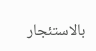بالاستئجار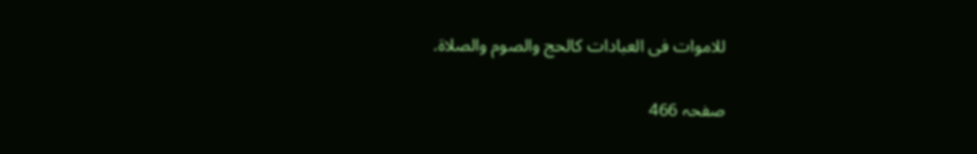للاموات فى العبادات كالحج والصوم والصلاة.

صفحہ 466